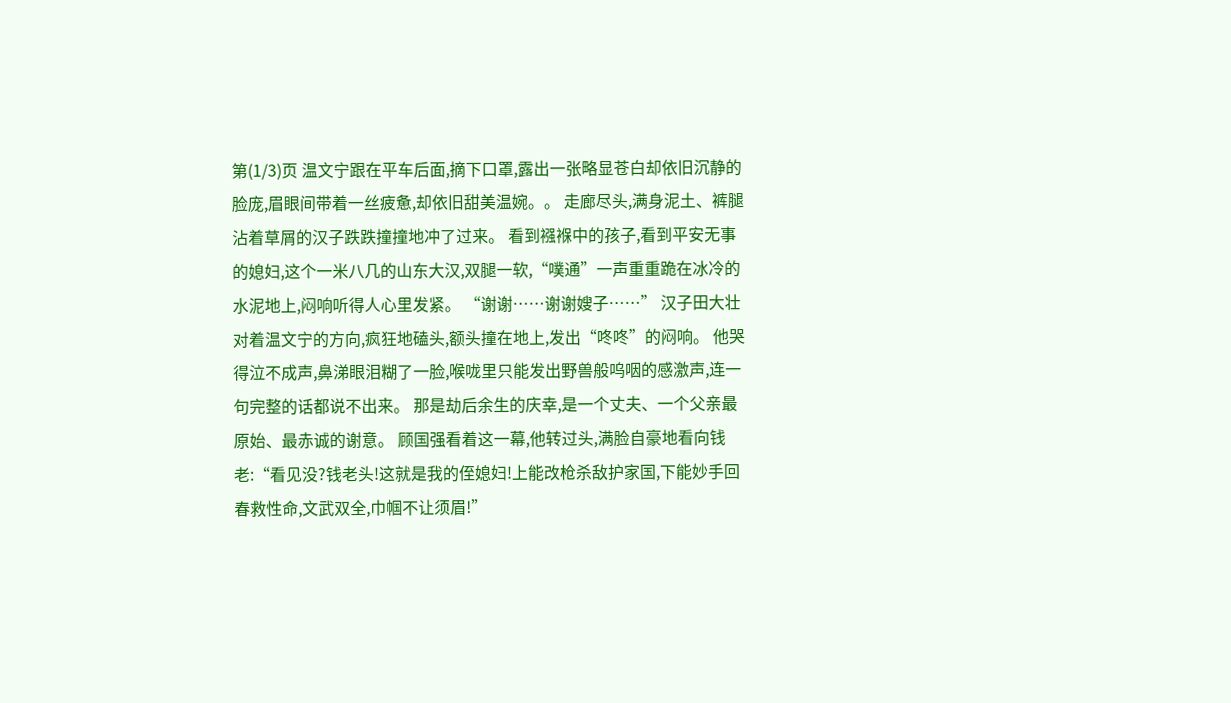第(1/3)页 温文宁跟在平车后面,摘下口罩,露出一张略显苍白却依旧沉静的脸庞,眉眼间带着一丝疲惫,却依旧甜美温婉。。 走廊尽头,满身泥土、裤腿沾着草屑的汉子跌跌撞撞地冲了过来。 看到襁褓中的孩子,看到平安无事的媳妇,这个一米八几的山东大汉,双腿一软,“噗通”一声重重跪在冰冷的水泥地上,闷响听得人心里发紧。 “谢谢……谢谢嫂子……” 汉子田大壮对着温文宁的方向,疯狂地磕头,额头撞在地上,发出“咚咚”的闷响。 他哭得泣不成声,鼻涕眼泪糊了一脸,喉咙里只能发出野兽般呜咽的感激声,连一句完整的话都说不出来。 那是劫后余生的庆幸,是一个丈夫、一个父亲最原始、最赤诚的谢意。 顾国强看着这一幕,他转过头,满脸自豪地看向钱老:“看见没?钱老头!这就是我的侄媳妇!上能改枪杀敌护家国,下能妙手回春救性命,文武双全,巾帼不让须眉!”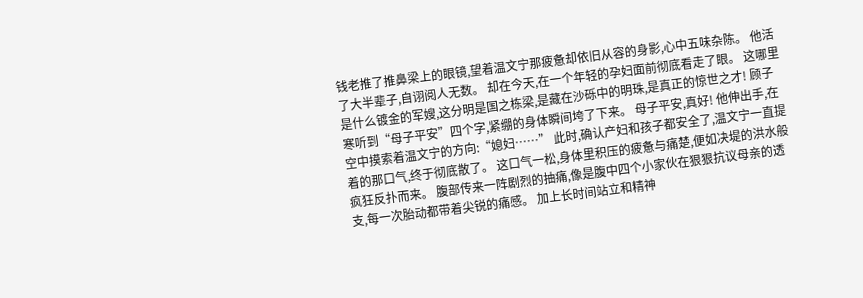钱老推了推鼻梁上的眼镜,望着温文宁那疲惫却依旧从容的身影,心中五味杂陈。 他活了大半辈子,自诩阅人无数。 却在今天,在一个年轻的孕妇面前彻底看走了眼。 这哪里是什么镀金的军嫂,这分明是国之栋梁,是藏在沙砾中的明珠,是真正的惊世之才! 顾子寒听到“母子平安”四个字,紧绷的身体瞬间垮了下来。 母子平安,真好! 他伸出手,在空中摸索着温文宁的方向:“媳妇……” 此时,确认产妇和孩子都安全了,温文宁一直提着的那口气,终于彻底散了。 这口气一松,身体里积压的疲惫与痛楚,便如决堤的洪水般疯狂反扑而来。 腹部传来一阵剧烈的抽痛,像是腹中四个小家伙在狠狠抗议母亲的透支,每一次胎动都带着尖锐的痛感。 加上长时间站立和精神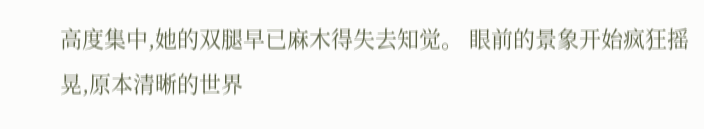高度集中,她的双腿早已麻木得失去知觉。 眼前的景象开始疯狂摇晃,原本清晰的世界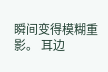瞬间变得模糊重影。 耳边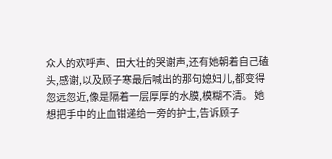众人的欢呼声、田大壮的哭谢声,还有她朝着自己磕头,感谢,以及顾子寒最后喊出的那句媳妇儿,都变得忽远忽近,像是隔着一层厚厚的水膜,模糊不清。 她想把手中的止血钳递给一旁的护士,告诉顾子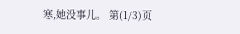寒,她没事儿。 第(1/3)页